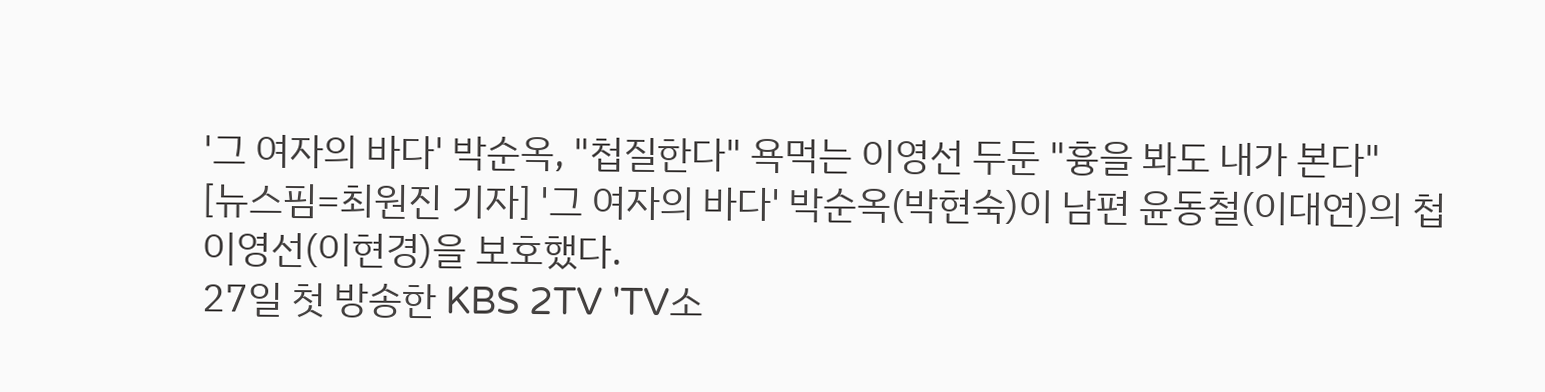'그 여자의 바다' 박순옥, "첩질한다" 욕먹는 이영선 두둔 "흉을 봐도 내가 본다"
[뉴스핌=최원진 기자] '그 여자의 바다' 박순옥(박현숙)이 남편 윤동철(이대연)의 첩 이영선(이현경)을 보호했다.
27일 첫 방송한 KBS 2TV 'TV소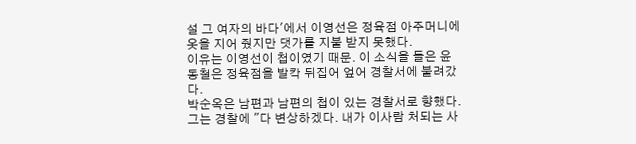설 그 여자의 바다'에서 이영선은 정육점 아주머니에 옷을 지어 줬지만 댓가를 지불 받지 못했다.
이유는 이영선이 첩이였기 때문. 이 소식을 들은 윤동철은 정육점을 발칵 뒤집어 엎어 경찰서에 불려갔다.
박순옥은 남편과 남편의 첩이 있는 경찰서로 향했다.
그는 경찰에 "다 변상하겠다. 내가 이사람 처되는 사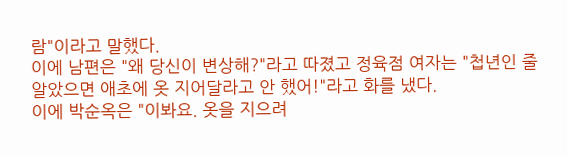람"이라고 말했다.
이에 남편은 "왜 당신이 변상해?"라고 따졌고 정육점 여자는 "첩년인 줄 알았으면 애초에 옷 지어달라고 안 했어!"라고 화를 냈다.
이에 박순옥은 "이봐요. 옷을 지으려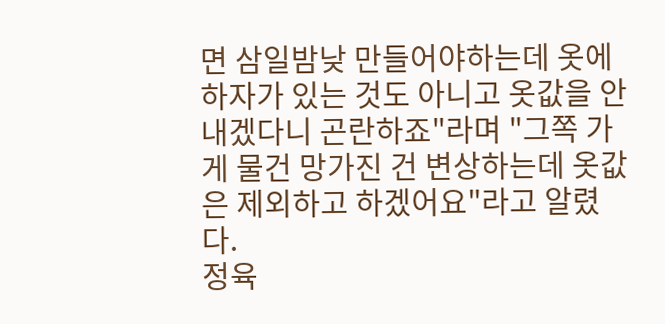면 삼일밤낮 만들어야하는데 옷에 하자가 있는 것도 아니고 옷값을 안 내겠다니 곤란하죠"라며 "그쪽 가게 물건 망가진 건 변상하는데 옷값은 제외하고 하겠어요"라고 알렸다.
정육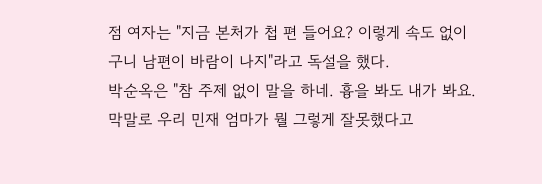점 여자는 "지금 본처가 첩 편 들어요? 이렇게 속도 없이 구니 남편이 바람이 나지"라고 독설을 했다.
박순옥은 "참 주제 없이 말을 하네. 흉을 봐도 내가 봐요. 막말로 우리 민재 엄마가 뭘 그렇게 잘못했다고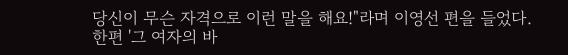당신이 무슨 자격으로 이런 말을 해요!"라며 이영선 편을 들었다.
한편 '그 여자의 바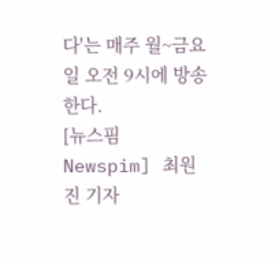다'는 매주 월~금요일 오전 9시에 방송한다.
[뉴스핌 Newspim] 최원진 기자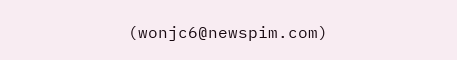(wonjc6@newspim.com)